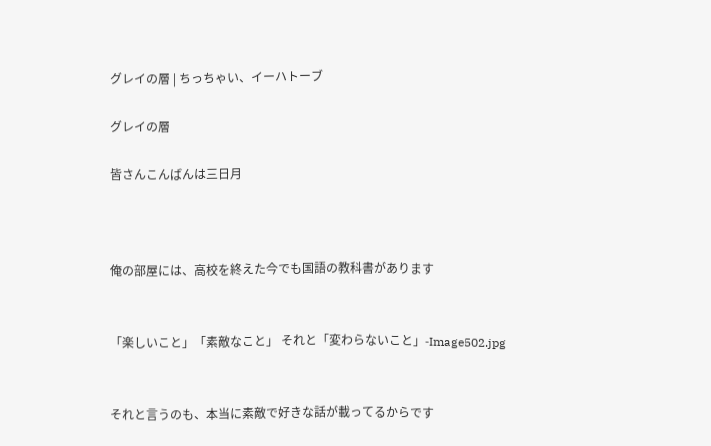グレイの層 | ちっちゃい、イーハトーブ

グレイの層

皆さんこんばんは三日月



俺の部屋には、高校を終えた今でも国語の教科書があります


「楽しいこと」「素敵なこと」 それと「変わらないこと」-Image502.jpg


それと言うのも、本当に素敵で好きな話が載ってるからです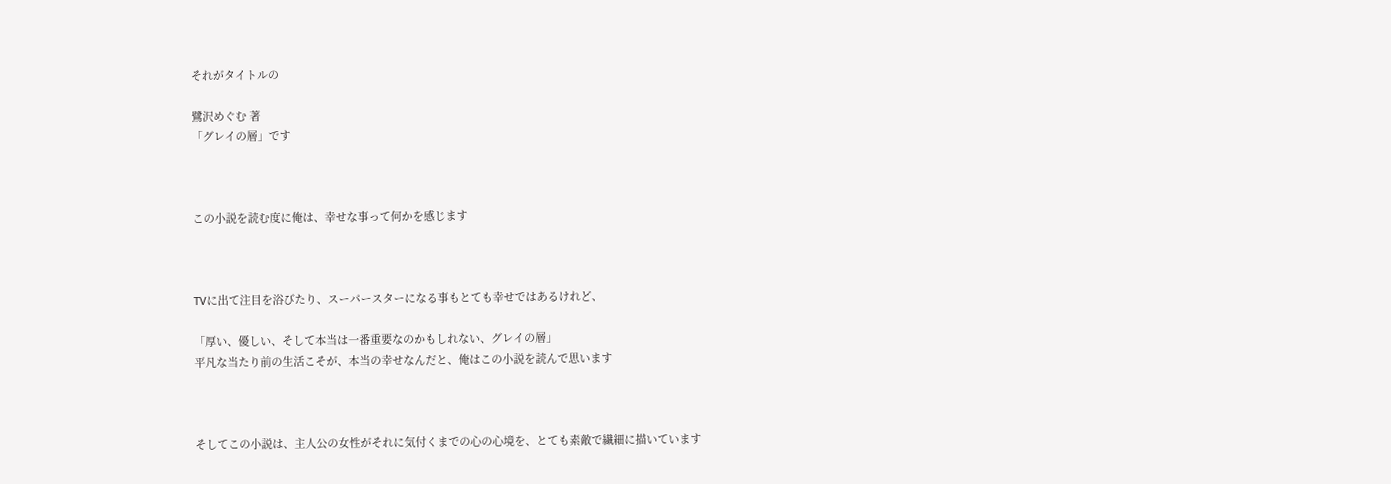それがタイトルの

鷺沢めぐむ 著
「グレイの層」です



この小説を読む度に俺は、幸せな事って何かを感じます



TVに出て注目を浴びたり、スーパースターになる事もとても幸せではあるけれど、

「厚い、優しい、そして本当は一番重要なのかもしれない、グレイの層」
平凡な当たり前の生活こそが、本当の幸せなんだと、俺はこの小説を読んで思います



そしてこの小説は、主人公の女性がそれに気付くまでの心の心境を、とても素敵で繊細に描いています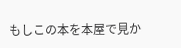もしこの本を本屋で見か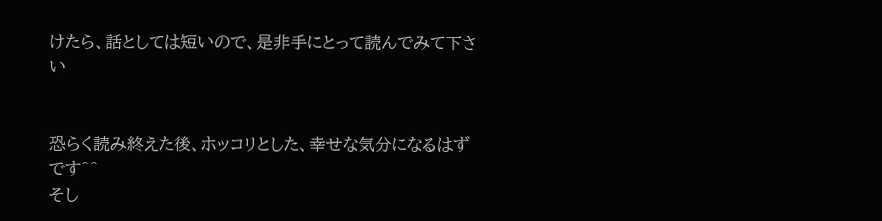けたら、話としては短いので、是非手にとって読んでみて下さい


恐らく読み終えた後、ホッコリとした、幸せな気分になるはずです^^
そし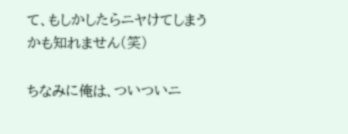て、もしかしたらニヤけてしまうかも知れません(笑)

ちなみに俺は、ついついニ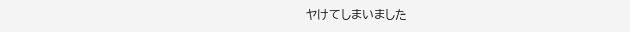ヤけてしまいました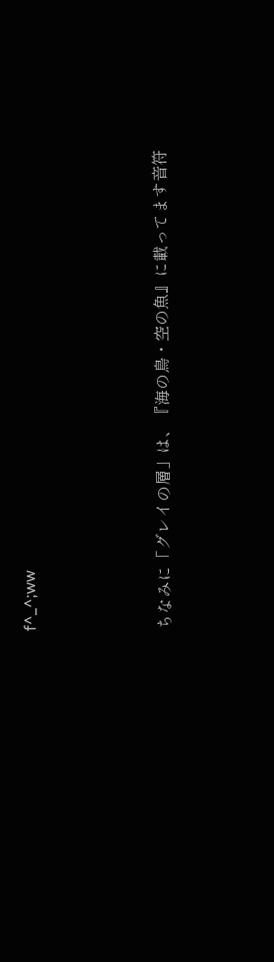f^_^;ww




ちなみに「グレイの層」は、『海の鳥・空の魚』に載ってます音符